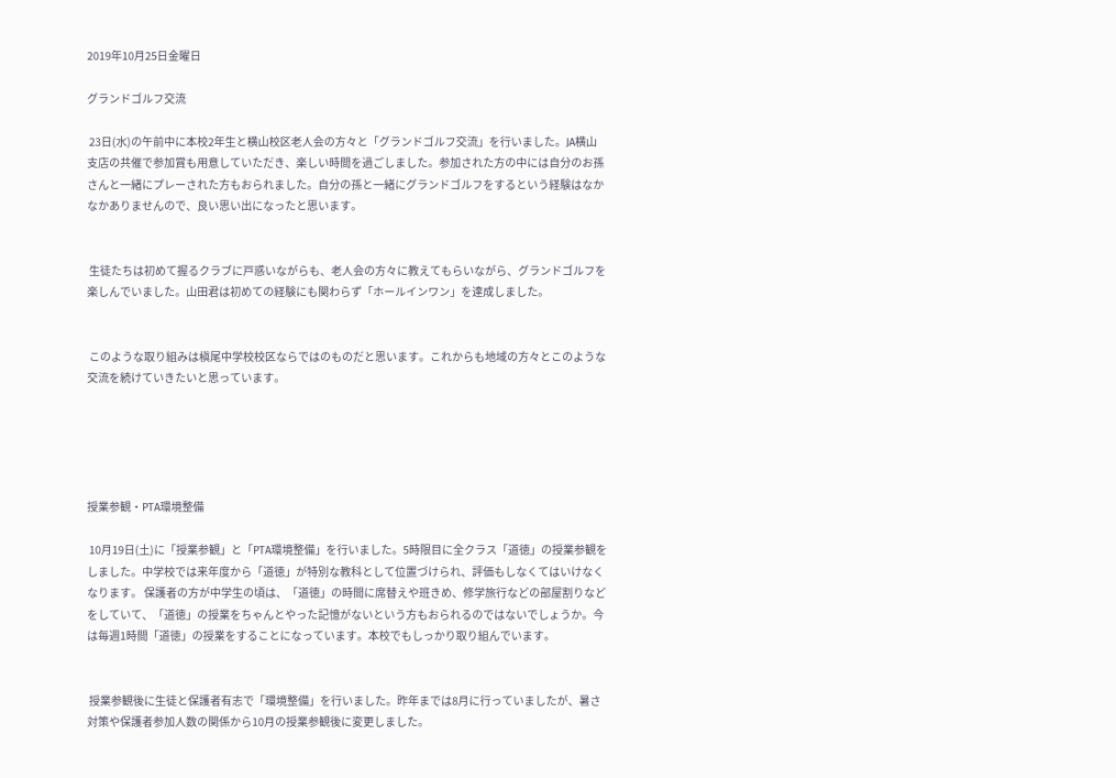2019年10月25日金曜日

グランドゴルフ交流

 23日(水)の午前中に本校2年生と横山校区老人会の方々と「グランドゴルフ交流」を行いました。JA横山支店の共催で参加賞も用意していただき、楽しい時間を過ごしました。参加された方の中には自分のお孫さんと一緒にプレーされた方もおられました。自分の孫と一緒にグランドゴルフをするという経験はなかなかありませんので、良い思い出になったと思います。


 生徒たちは初めて握るクラブに戸惑いながらも、老人会の方々に教えてもらいながら、グランドゴルフを楽しんでいました。山田君は初めての経験にも関わらず「ホールインワン」を達成しました。


 このような取り組みは槇尾中学校校区ならではのものだと思います。これからも地域の方々とこのような交流を続けていきたいと思っています。





授業参観・PTA環境整備

 10月19日(土)に「授業参観」と「PTA環境整備」を行いました。5時限目に全クラス「道徳」の授業参観をしました。中学校では来年度から「道徳」が特別な教科として位置づけられ、評価もしなくてはいけなくなります。 保護者の方が中学生の頃は、「道徳」の時間に席替えや班きめ、修学旅行などの部屋割りなどをしていて、「道徳」の授業をちゃんとやった記憶がないという方もおられるのではないでしょうか。今は毎週1時間「道徳」の授業をすることになっています。本校でもしっかり取り組んでいます。


 授業参観後に生徒と保護者有志で「環境整備」を行いました。昨年までは8月に行っていましたが、暑さ対策や保護者参加人数の関係から10月の授業参観後に変更しました。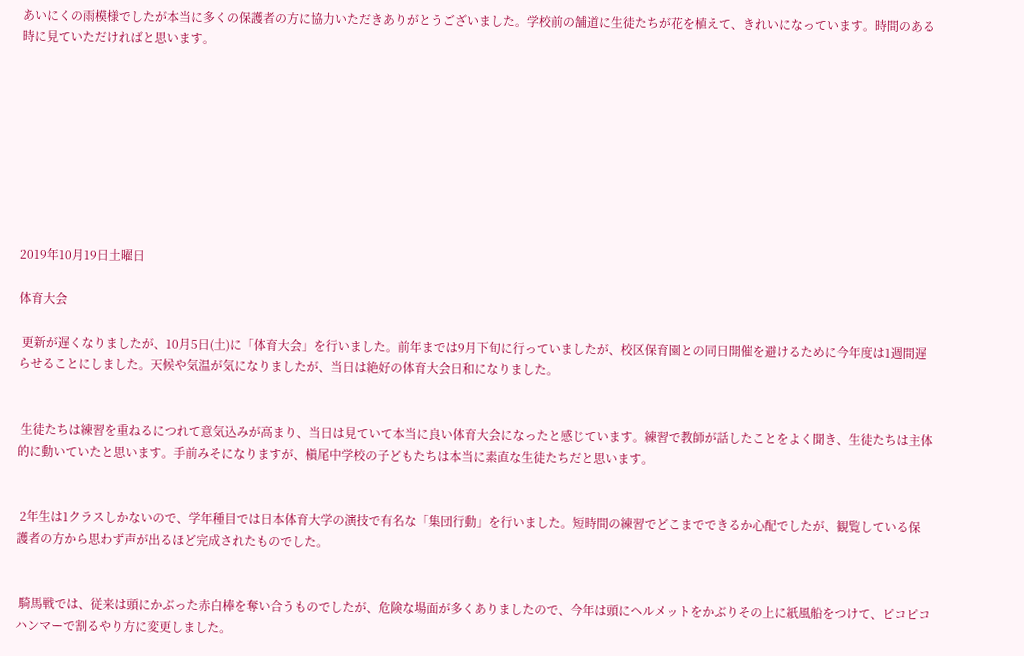あいにくの雨模様でしたが本当に多くの保護者の方に協力いただきありがとうございました。学校前の舗道に生徒たちが花を植えて、きれいになっています。時間のある時に見ていただければと思います。









2019年10月19日土曜日

体育大会

 更新が遅くなりましたが、10月5日(土)に「体育大会」を行いました。前年までは9月下旬に行っていましたが、校区保育園との同日開催を避けるために今年度は1週間遅らせることにしました。天候や気温が気になりましたが、当日は絶好の体育大会日和になりました。


 生徒たちは練習を重ねるにつれて意気込みが高まり、当日は見ていて本当に良い体育大会になったと感じています。練習で教師が話したことをよく聞き、生徒たちは主体的に動いていたと思います。手前みそになりますが、槇尾中学校の子どもたちは本当に素直な生徒たちだと思います。


 2年生は1クラスしかないので、学年種目では日本体育大学の演技で有名な「集団行動」を行いました。短時間の練習でどこまでできるか心配でしたが、観覧している保護者の方から思わず声が出るほど完成されたものでした。


 騎馬戦では、従来は頭にかぶった赤白棒を奪い合うものでしたが、危険な場面が多くありましたので、今年は頭にヘルメットをかぶりその上に紙風船をつけて、ピコピコハンマーで割るやり方に変更しました。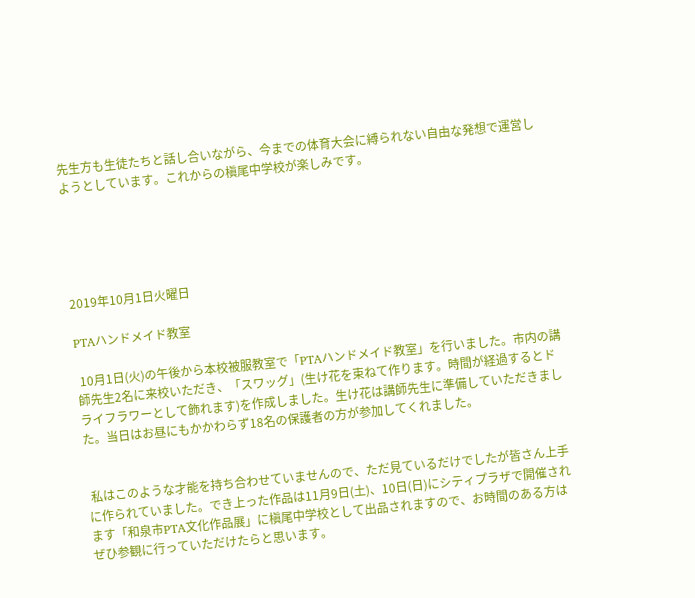先生方も生徒たちと話し合いながら、今までの体育大会に縛られない自由な発想で運営しようとしています。これからの槇尾中学校が楽しみです。





2019年10月1日火曜日

PTAハンドメイド教室

 10月1日(火)の午後から本校被服教室で「PTAハンドメイド教室」を行いました。市内の講師先生2名に来校いただき、「スワッグ」(生け花を束ねて作ります。時間が経過するとドライフラワーとして飾れます)を作成しました。生け花は講師先生に準備していただきました。当日はお昼にもかかわらず18名の保護者の方が参加してくれました。


 私はこのような才能を持ち合わせていませんので、ただ見ているだけでしたが皆さん上手に作られていました。でき上った作品は11月9日(土)、10日(日)にシティプラザで開催されます「和泉市PTA文化作品展」に槇尾中学校として出品されますので、お時間のある方はぜひ参観に行っていただけたらと思います。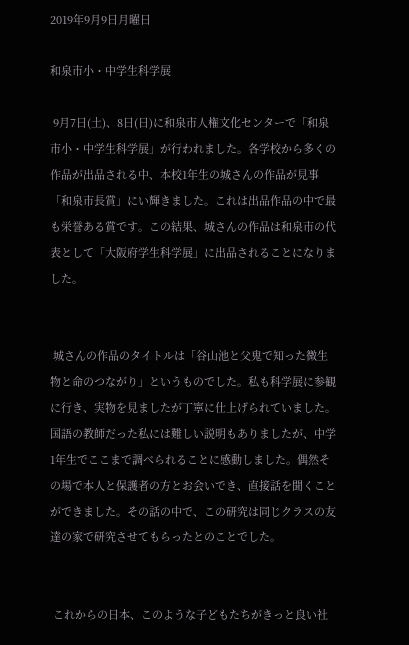2019年9月9日月曜日

和泉市小・中学生科学展

 9月7日(土)、8日(日)に和泉市人権文化センターで「和泉市小・中学生科学展」が行われました。各学校から多くの作品が出品される中、本校1年生の城さんの作品が見事「和泉市長賞」にい輝きました。これは出品作品の中で最も栄誉ある賞です。この結果、城さんの作品は和泉市の代表として「大阪府学生科学展」に出品されることになりました。


 城さんの作品のタイトルは「谷山池と父鬼で知った微生物と命のつながり」というものでした。私も科学展に参観に行き、実物を見ましたが丁寧に仕上げられていました。国語の教師だった私には難しい説明もありましたが、中学1年生でここまで調べられることに感動しました。偶然その場で本人と保護者の方とお会いでき、直接話を聞くことができました。その話の中で、この研究は同じクラスの友達の家で研究させてもらったとのことでした。


 これからの日本、このような子どもたちがきっと良い社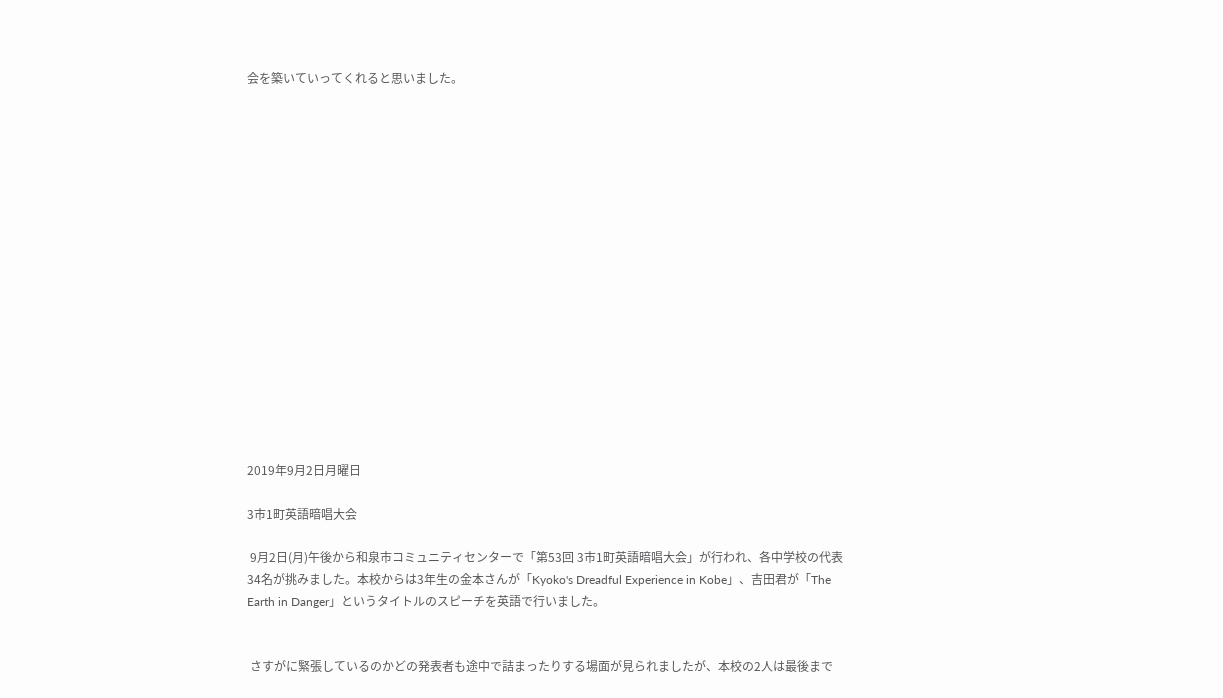会を築いていってくれると思いました。

















2019年9月2日月曜日

3市1町英語暗唱大会

 9月2日(月)午後から和泉市コミュニティセンターで「第53回 3市1町英語暗唱大会」が行われ、各中学校の代表34名が挑みました。本校からは3年生の金本さんが「Kyoko's Dreadful Experience in Kobe」、吉田君が「The Earth in Danger」というタイトルのスピーチを英語で行いました。


 さすがに緊張しているのかどの発表者も途中で詰まったりする場面が見られましたが、本校の2人は最後まで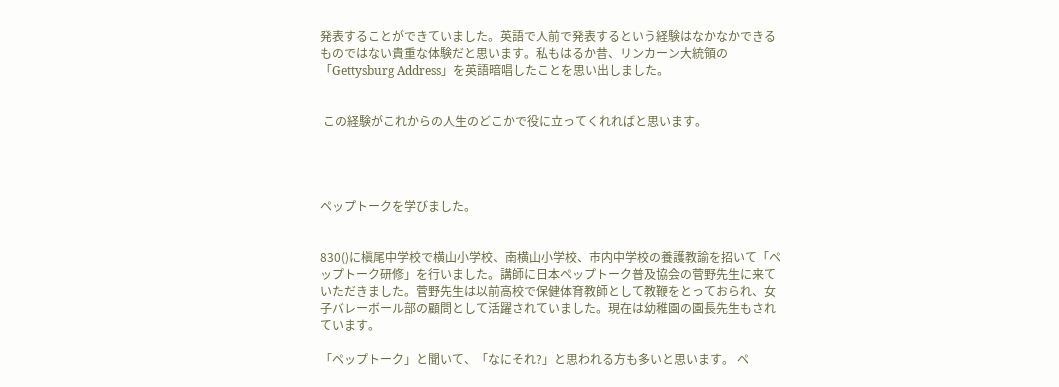発表することができていました。英語で人前で発表するという経験はなかなかできるものではない貴重な体験だと思います。私もはるか昔、リンカーン大統領の「Gettysburg Address」を英語暗唱したことを思い出しました。


 この経験がこれからの人生のどこかで役に立ってくれればと思います。




ペップトークを学びました。


830()に槇尾中学校で横山小学校、南横山小学校、市内中学校の養護教諭を招いて「ペップトーク研修」を行いました。講師に日本ペップトーク普及協会の菅野先生に来ていただきました。菅野先生は以前高校で保健体育教師として教鞭をとっておられ、女子バレーボール部の顧問として活躍されていました。現在は幼稚園の園長先生もされています。

「ペップトーク」と聞いて、「なにそれ?」と思われる方も多いと思います。 ペ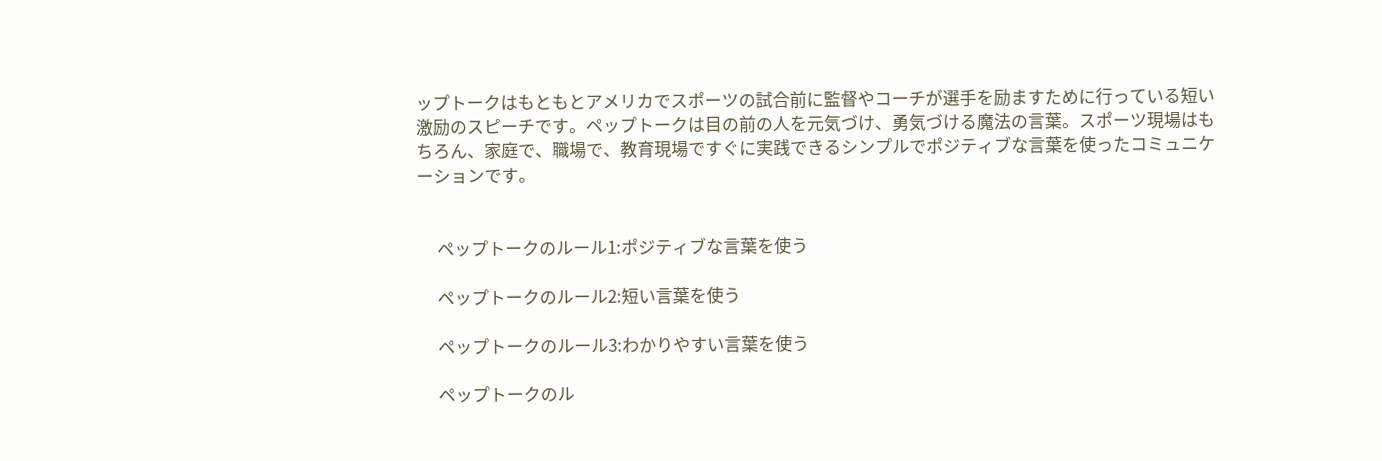ップトークはもともとアメリカでスポーツの試合前に監督やコーチが選手を励ますために行っている短い激励のスピーチです。ペップトークは目の前の人を元気づけ、勇気づける魔法の言葉。スポーツ現場はもちろん、家庭で、職場で、教育現場ですぐに実践できるシンプルでポジティブな言葉を使ったコミュニケーションです。


     ペップトークのルール1:ポジティブな言葉を使う

     ペップトークのルール2:短い言葉を使う

     ペップトークのルール3:わかりやすい言葉を使う

     ペップトークのル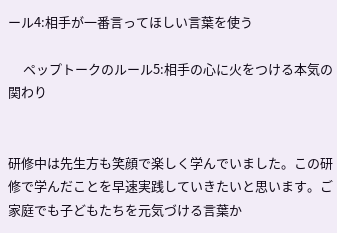ール4:相手が一番言ってほしい言葉を使う

     ペップトークのルール5:相手の心に火をつける本気の関わり


研修中は先生方も笑顔で楽しく学んでいました。この研修で学んだことを早速実践していきたいと思います。ご家庭でも子どもたちを元気づける言葉か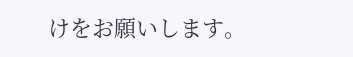けをお願いします。